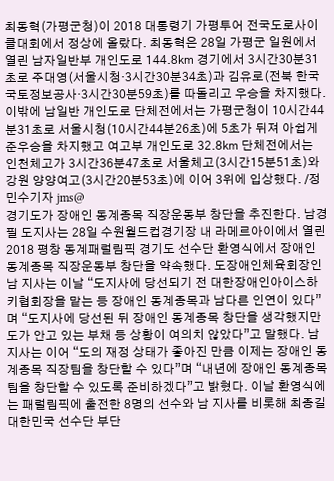최동혁(가평군청)이 2018 대통령기 가평투어 전국도로사이클대회에서 정상에 올랐다. 최동혁은 28일 가평군 일원에서 열린 남자일반부 개인도로 144.8㎞ 경기에서 3시간30분31초로 주대영(서울시청·3시간30분34초)과 김유로(전북 한국국토정보공사·3시간30분59초)를 따돌리고 우승을 차지했다. 이밖에 남일반 개인도로 단체전에서는 가평군청이 10시간44분31초로 서울시청(10시간44분26초)에 5초가 뒤져 아쉽게 준우승을 차지했고 여고부 개인도로 32.8㎞ 단체전에서는 인천체고가 3시간36분47초로 서울체고(3시간15분51초)와 강원 양양여고(3시간20분53초)에 이어 3위에 입상했다. /정민수기자 jms@
경기도가 장애인 동계종목 직장운동부 창단을 추진한다. 남경필 도지사는 28일 수원월드컵경기장 내 라메르아이에서 열린 2018 평창 동계패럴림픽 경기도 선수단 환영식에서 장애인 동계종목 직장운동부 창단을 약속했다. 도장애인체육회장인 남 지사는 이날 “도지사에 당선되기 전 대한장애인아이스하키협회장을 맡는 등 장애인 동계종목과 남다른 인연이 있다”며 “도지사에 당선된 뒤 장애인 동계종목 창단을 생각했지만 도가 안고 있는 부채 등 상황이 여의치 않았다”고 말했다. 남 지사는 이어 “도의 재정 상태가 좋아진 만큼 이제는 장애인 동계종목 직장팀을 창단할 수 있다”며 “내년에 장애인 동계종목 팀을 창단할 수 있도록 준비하겠다”고 밝혔다. 이날 환영식에는 패럴림픽에 출전한 8명의 선수와 남 지사를 비롯해 최종길 대한민국 선수단 부단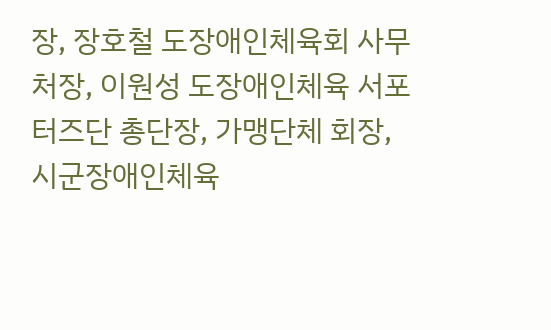장, 장호철 도장애인체육회 사무처장, 이원성 도장애인체육 서포터즈단 총단장, 가맹단체 회장, 시군장애인체육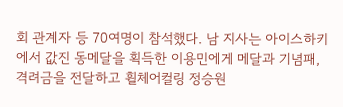회 관계자 등 70여명이 참석했다. 남 지사는 아이스하키에서 값진 동메달을 획득한 이용민에게 메달과 기념패, 격려금을 전달하고 휠체어컬링 정승원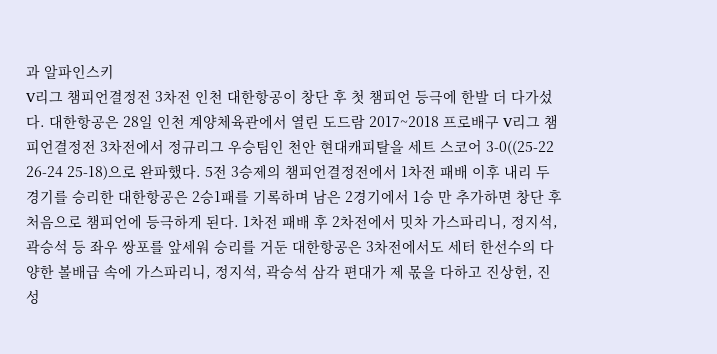과 알파인스키
V리그 챔피언결정전 3차전 인천 대한항공이 창단 후 첫 챔피언 등극에 한발 더 다가섰다. 대한항공은 28일 인천 계양체육관에서 열린 도드람 2017~2018 프로배구 V리그 챔피언결정전 3차전에서 정규리그 우승팀인 천안 현대캐피탈을 세트 스코어 3-0((25-22 26-24 25-18)으로 완파했다. 5전 3승제의 챔피언결정전에서 1차전 패배 이후 내리 두 경기를 승리한 대한항공은 2승1패를 기록하며 남은 2경기에서 1승 만 추가하면 창단 후 처음으로 챔피언에 등극하게 된다. 1차전 패배 후 2차전에서 밋차 가스파리니, 정지석, 곽승석 등 좌우 쌍포를 앞세워 승리를 거둔 대한항공은 3차전에서도 세터 한선수의 다양한 볼배급 속에 가스파리니, 정지석, 곽승석 삼각 편대가 제 몫을 다하고 진상헌, 진성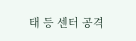태 등 센터 공격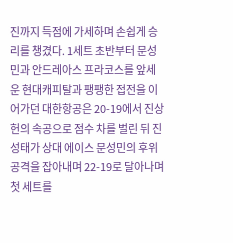진까지 득점에 가세하며 손쉽게 승리를 챙겼다. 1세트 초반부터 문성민과 안드레아스 프라코스를 앞세운 현대캐피탈과 팽팽한 접전을 이어가던 대한항공은 20-19에서 진상헌의 속공으로 점수 차를 벌린 뒤 진성태가 상대 에이스 문성민의 후위 공격을 잡아내며 22-19로 달아나며 첫 세트를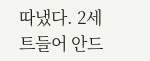따냈다. 2세트들어 안드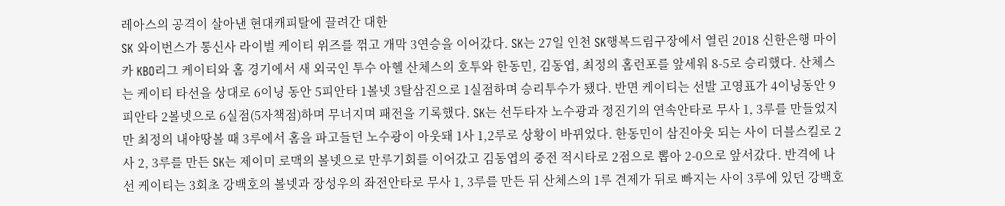레아스의 공격이 살아낸 현대캐피탈에 끌려간 대한
SK 와이번스가 통신사 라이벌 케이티 위즈를 꺾고 개막 3연승을 이어갔다. SK는 27일 인천 SK행복드림구장에서 열린 2018 신한은행 마이카 KBO리그 케이티와 홈 경기에서 새 외국인 투수 아헬 산체스의 호투와 한동민, 김동엽, 최정의 홈런포를 앞세워 8-5로 승리했다. 산체스는 케이티 타선을 상대로 6이닝 동안 5피안타 1볼넷 3탈삼진으로 1실점하며 승리투수가 됐다. 반면 케이티는 선발 고영표가 4이닝동안 9피안타 2볼넷으로 6실점(5자책점)하며 무너지며 패전을 기록했다. SK는 선두타자 노수광과 정진기의 연속안타로 무사 1, 3루를 만들었지만 최정의 내야땅볼 때 3루에서 홈을 파고들던 노수광이 아웃돼 1사 1,2루로 상황이 바뀌었다. 한동민이 삼진아웃 되는 사이 더블스킬로 2사 2, 3루를 만든 SK는 제이미 로맥의 볼넷으로 만루기회를 이어갔고 김동엽의 중전 적시타로 2점으로 뽑아 2-0으로 앞서갔다. 반격에 나선 케이티는 3회초 강백호의 볼넷과 장성우의 좌전안타로 무사 1, 3루를 만든 뒤 산체스의 1루 견제가 뒤로 빠지는 사이 3루에 있던 강백호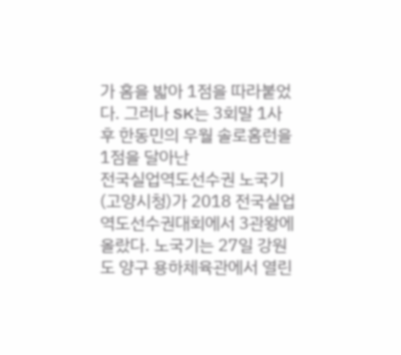가 홈을 밟아 1점을 따라붙었다. 그러나 SK는 3회말 1사 후 한동민의 우월 솔로홈런을 1점을 달아난
전국실업역도선수권 노국기(고양시청)가 2018 전국실업역도선수권대회에서 3관왕에 올랐다. 노국기는 27일 강원도 양구 용하체육관에서 열린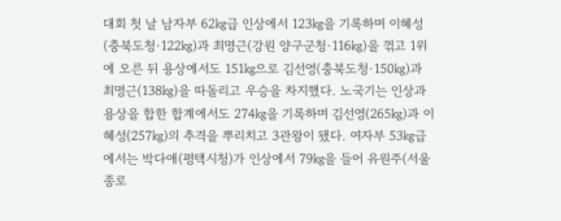대회 첫 날 남자부 62㎏급 인상에서 123㎏을 기록하며 이혜성(충북도청·122㎏)과 최명근(강원 양구군청·116㎏)을 꺾고 1위에 오른 뒤 용상에서도 151㎏으로 김선영(충북도청·150㎏)과 최명근(138㎏)을 따돌리고 우승을 차지했다. 노국기는 인상과 용상을 합한 합계에서도 274㎏을 기록하며 김선영(265㎏)과 이혜성(257㎏)의 추격을 뿌리치고 3관왕이 됐다. 여자부 53㎏급에서는 박다애(평택시청)가 인상에서 79㎏을 들어 유원주(서울 종로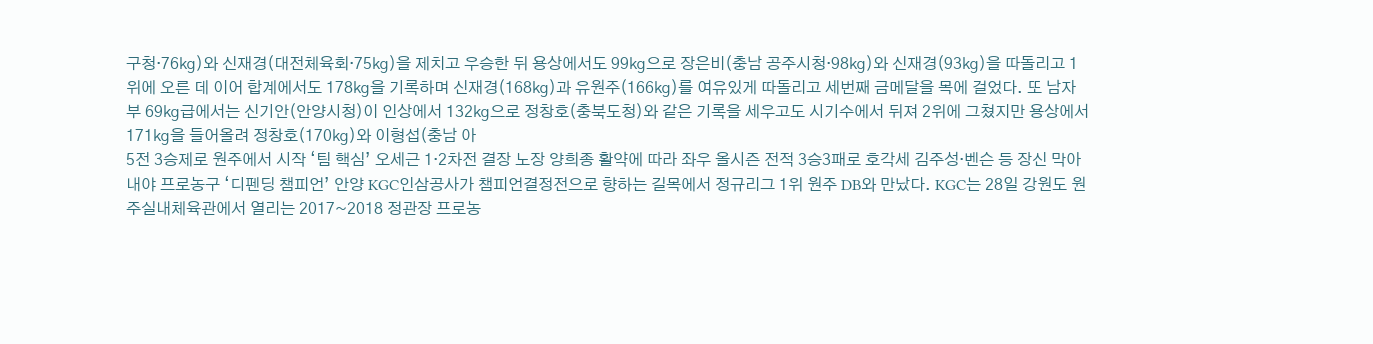구청·76㎏)와 신재경(대전체육회·75㎏)을 제치고 우승한 뒤 용상에서도 99㎏으로 장은비(충남 공주시청·98㎏)와 신재경(93㎏)을 따돌리고 1위에 오른 데 이어 합계에서도 178㎏을 기록하며 신재경(168㎏)과 유원주(166㎏)를 여유있게 따돌리고 세번째 금메달을 목에 걸었다. 또 남자부 69㎏급에서는 신기안(안양시청)이 인상에서 132㎏으로 정창호(충북도청)와 같은 기록을 세우고도 시기수에서 뒤져 2위에 그쳤지만 용상에서 171㎏을 들어올려 정창호(170㎏)와 이형섭(충남 아
5전 3승제로 원주에서 시작 ‘팀 핵심’ 오세근 1·2차전 결장 노장 양희종 활약에 따라 좌우 올시즌 전적 3승3패로 호각세 김주성·벤슨 등 장신 막아내야 프로농구 ‘디펜딩 챔피언’ 안양 KGC인삼공사가 챔피언결정전으로 향하는 길목에서 정규리그 1위 원주 DB와 만났다. KGC는 28일 강원도 원주실내체육관에서 열리는 2017~2018 정관장 프로농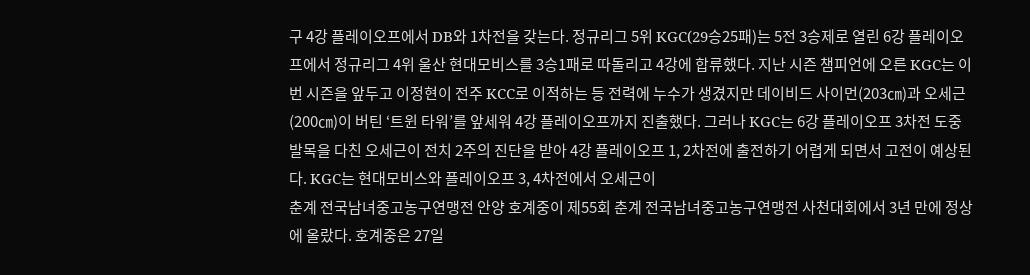구 4강 플레이오프에서 DB와 1차전을 갖는다. 정규리그 5위 KGC(29승25패)는 5전 3승제로 열린 6강 플레이오프에서 정규리그 4위 울산 현대모비스를 3승1패로 따돌리고 4강에 합류했다. 지난 시즌 챔피언에 오른 KGC는 이번 시즌을 앞두고 이정현이 전주 KCC로 이적하는 등 전력에 누수가 생겼지만 데이비드 사이먼(203㎝)과 오세근(200㎝)이 버틴 ‘트윈 타워’를 앞세워 4강 플레이오프까지 진출했다. 그러나 KGC는 6강 플레이오프 3차전 도중 발목을 다친 오세근이 전치 2주의 진단을 받아 4강 플레이오프 1, 2차전에 출전하기 어렵게 되면서 고전이 예상된다. KGC는 현대모비스와 플레이오프 3, 4차전에서 오세근이
춘계 전국남녀중고농구연맹전 안양 호계중이 제55회 춘계 전국남녀중고농구연맹전 사천대회에서 3년 만에 정상에 올랐다. 호계중은 27일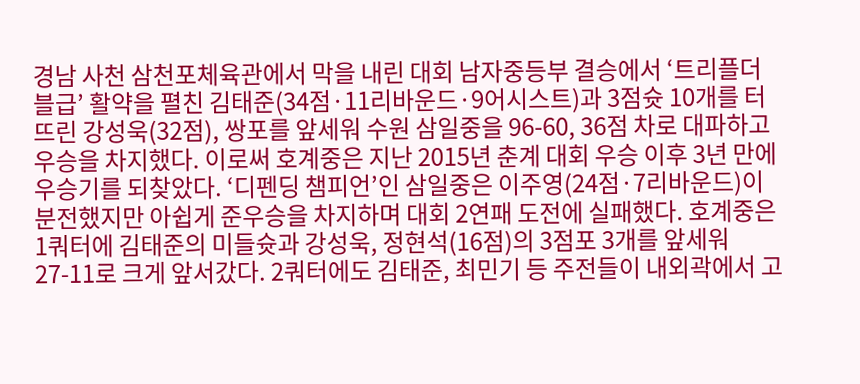경남 사천 삼천포체육관에서 막을 내린 대회 남자중등부 결승에서 ‘트리플더블급’ 활약을 펼친 김태준(34점·11리바운드·9어시스트)과 3점슛 10개를 터뜨린 강성욱(32점), 쌍포를 앞세워 수원 삼일중을 96-60, 36점 차로 대파하고 우승을 차지했다. 이로써 호계중은 지난 2015년 춘계 대회 우승 이후 3년 만에 우승기를 되찾았다. ‘디펜딩 챔피언’인 삼일중은 이주영(24점·7리바운드)이 분전했지만 아쉽게 준우승을 차지하며 대회 2연패 도전에 실패했다. 호계중은 1쿼터에 김태준의 미들슛과 강성욱, 정현석(16점)의 3점포 3개를 앞세워 27-11로 크게 앞서갔다. 2쿼터에도 김태준, 최민기 등 주전들이 내외곽에서 고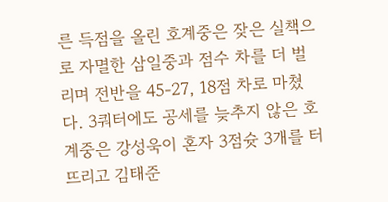른 득점을 올린 호계중은 잦은 실책으로 자멸한 삼일중과 점수 차를 더 벌리며 전반을 45-27, 18점 차로 마쳤다. 3쿼터에도 공세를 늦추지 않은 호계중은 강성욱이 혼자 3점슛 3개를 터뜨리고 김태준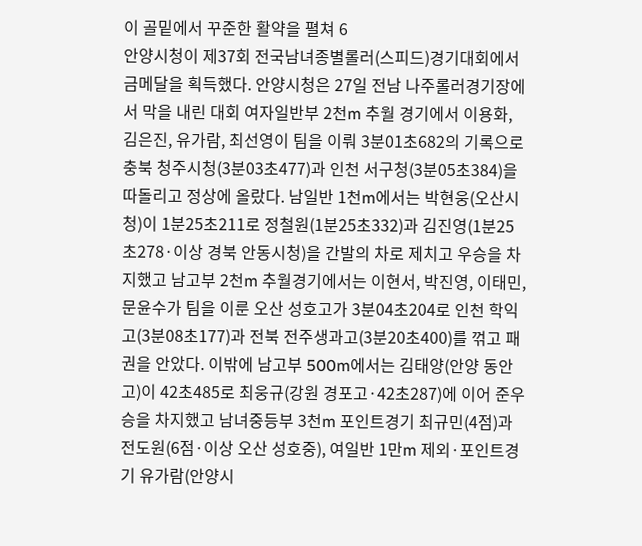이 골밑에서 꾸준한 활약을 펼쳐 6
안양시청이 제37회 전국남녀종별롤러(스피드)경기대회에서 금메달을 획득했다. 안양시청은 27일 전남 나주롤러경기장에서 막을 내린 대회 여자일반부 2천m 추월 경기에서 이용화, 김은진, 유가람, 최선영이 팀을 이뤄 3분01초682의 기록으로 충북 청주시청(3분03초477)과 인천 서구청(3분05초384)을 따돌리고 정상에 올랐다. 남일반 1천m에서는 박현웅(오산시청)이 1분25초211로 정철원(1분25초332)과 김진영(1분25초278·이상 경북 안동시청)을 간발의 차로 제치고 우승을 차지했고 남고부 2천m 추월경기에서는 이현서, 박진영, 이태민, 문윤수가 팀을 이룬 오산 성호고가 3분04초204로 인천 학익고(3분08초177)과 전북 전주생과고(3분20초400)를 꺾고 패권을 안았다. 이밖에 남고부 500m에서는 김태양(안양 동안고)이 42초485로 최웅규(강원 경포고·42초287)에 이어 준우승을 차지했고 남녀중등부 3천m 포인트경기 최규민(4점)과 전도원(6점·이상 오산 성호중), 여일반 1만m 제외·포인트경기 유가람(안양시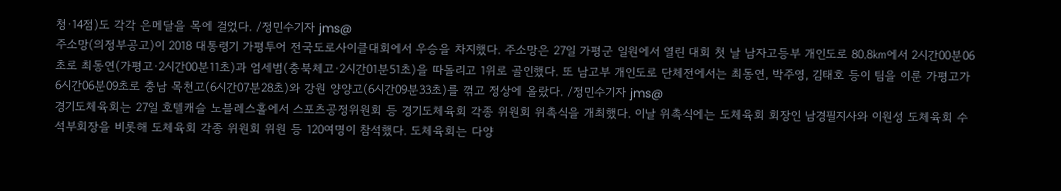청·14점)도 각각 은메달을 목에 걸었다. /정민수기자 jms@
주소망(의정부공고)이 2018 대통령기 가평투어 전국도로사이클대회에서 우승을 차지했다. 주소망은 27일 가평군 일원에서 열린 대회 첫 날 남자고등부 개인도로 80.8㎞에서 2시간00분06초로 최동연(가평고·2시간00분11초)과 엄세범(충북체고·2시간01분51초)을 따돌리고 1위로 골인했다. 또 남고부 개인도로 단체전에서는 최동연, 박주영, 김태호 등이 팀을 이룬 가평고가 6시간06분09초로 충남 목천고(6시간07분28초)와 강원 양양고(6시간09분33초)를 꺾고 정상에 올랐다. /정민수기자 jms@
경기도체육회는 27일 호텔캐슬 노블레스홀에서 스포츠공정위원회 등 경기도체육회 각종 위원회 위촉식을 개최했다. 이날 위촉식에는 도체육회 회장인 남경필지사와 이원성 도체육회 수석부회장을 비롯해 도체육회 각종 위원회 위원 등 120여명이 참석했다. 도체육회는 다양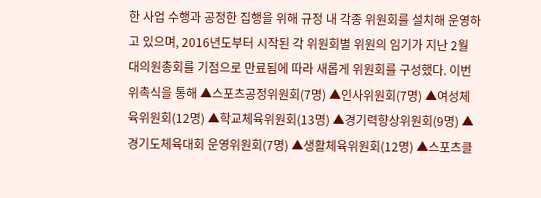한 사업 수행과 공정한 집행을 위해 규정 내 각종 위원회를 설치해 운영하고 있으며, 2016년도부터 시작된 각 위원회별 위원의 임기가 지난 2월 대의원총회를 기점으로 만료됨에 따라 새롭게 위원회를 구성했다. 이번 위촉식을 통해 ▲스포츠공정위원회(7명) ▲인사위원회(7명) ▲여성체육위원회(12명) ▲학교체육위원회(13명) ▲경기력향상위원회(9명) ▲경기도체육대회 운영위원회(7명) ▲생활체육위원회(12명) ▲스포츠클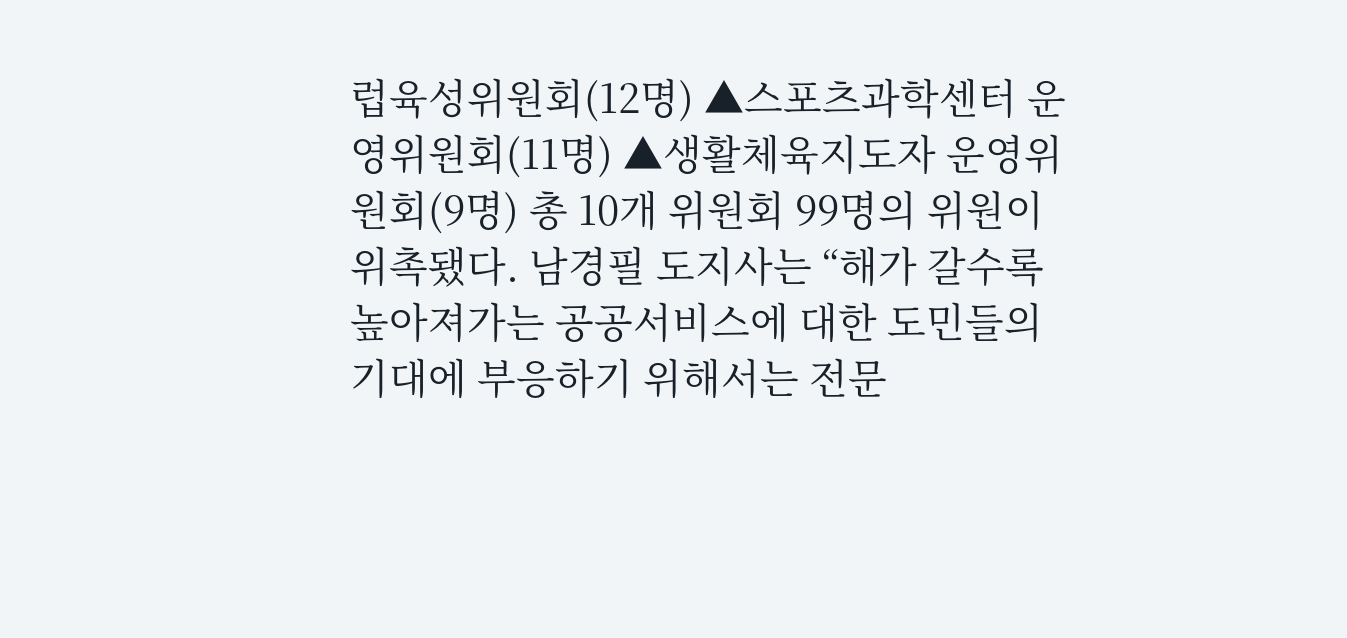럽육성위원회(12명) ▲스포츠과학센터 운영위원회(11명) ▲생활체육지도자 운영위원회(9명) 총 10개 위원회 99명의 위원이 위촉됐다. 남경필 도지사는 “해가 갈수록 높아져가는 공공서비스에 대한 도민들의 기대에 부응하기 위해서는 전문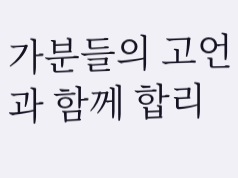가분들의 고언과 함께 합리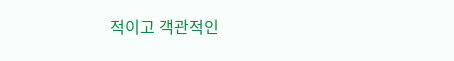적이고 객관적인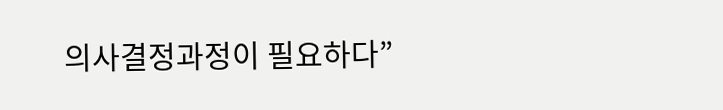의사결정과정이 필요하다”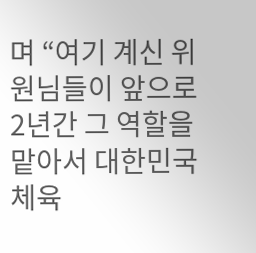며 “여기 계신 위원님들이 앞으로 2년간 그 역할을 맡아서 대한민국 체육